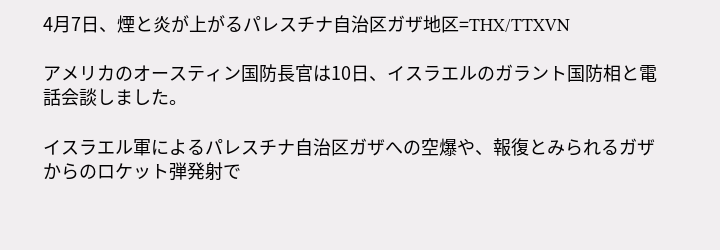4月7日、煙と炎が上がるパレスチナ自治区ガザ地区=THX/TTXVN

アメリカのオースティン国防長官は10日、イスラエルのガラント国防相と電話会談しました。

イスラエル軍によるパレスチナ自治区ガザへの空爆や、報復とみられるガザからのロケット弾発射で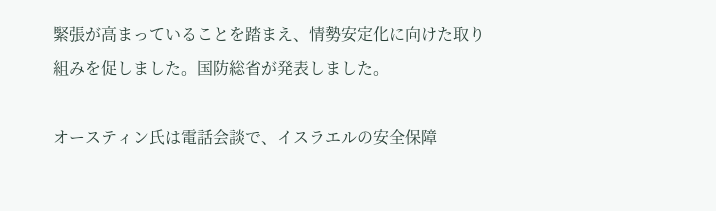緊張が高まっていることを踏まえ、情勢安定化に向けた取り組みを促しました。国防総省が発表しました。

オースティン氏は電話会談で、イスラエルの安全保障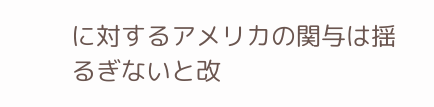に対するアメリカの関与は揺るぎないと改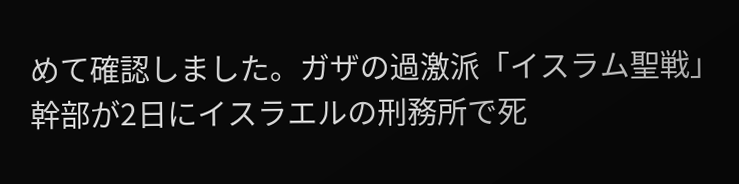めて確認しました。ガザの過激派「イスラム聖戦」幹部が2日にイスラエルの刑務所で死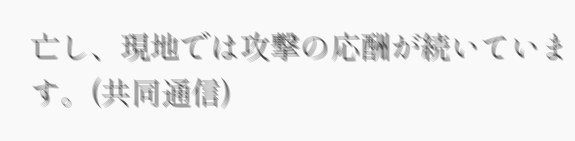亡し、現地では攻撃の応酬が続いています。(共同通信)